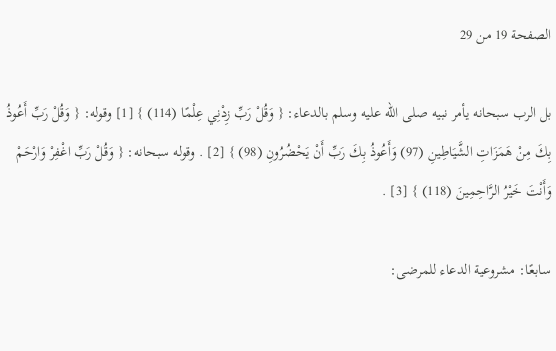الصفحة 19 من 29

بل الرب سبحانه يأمر نبيه صلى الله عليه وسلم بالدعاء: { وَقُلْ رَبِّ زِدْنِي عِلْمًا (114) } [1] وقوله: { وَقُلْ رَبِّ أَعُوذُ بِكَ مِنْ هَمَزَاتِ الشَّيَاطِينِ (97) وَأَعُوذُ بِكَ رَبِّ أَنْ يَحْضُرُونِ (98) } [2] . وقوله سبحانه: { وَقُلْ رَبِّ اغْفِرْ وَارْحَمْ وَأَنْتَ خَيْرُ الرَّاحِمِينَ (118) } [3] .

سابعًا: مشروعية الدعاء للمرضى: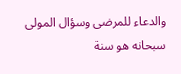والدعاء للمرضى وسؤال المولى سبحانه هو سنة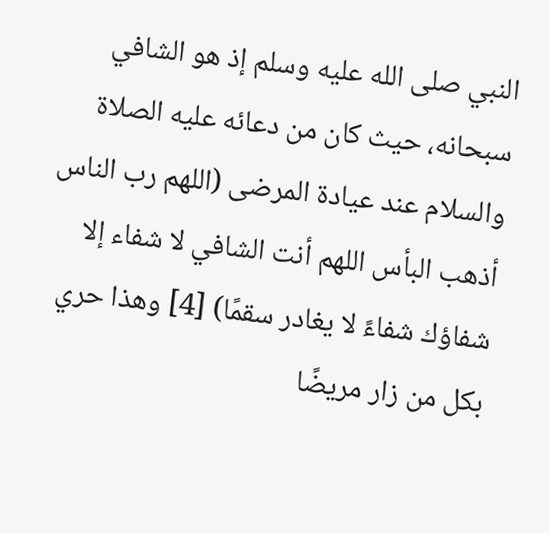النبي صلى الله عليه وسلم إذ هو الشافي سبحانه، حيث كان من دعائه عليه الصلاة والسلام عند عيادة المرضى (اللهم رب الناس أذهب البأس اللهم أنت الشافي لا شفاء إلا شفاؤك شفاءً لا يغادر سقمًا) [4] وهذا حري بكل من زار مريضًا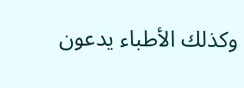وكذلك الأطباء يدعون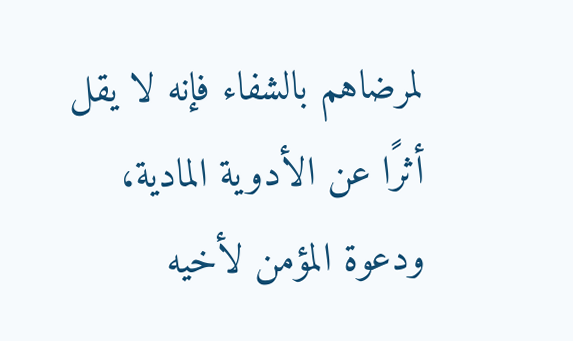لمرضاهم بالشفاء فإنه لا يقل أثرًا عن الأدوية المادية، ودعوة المؤمن لأخيه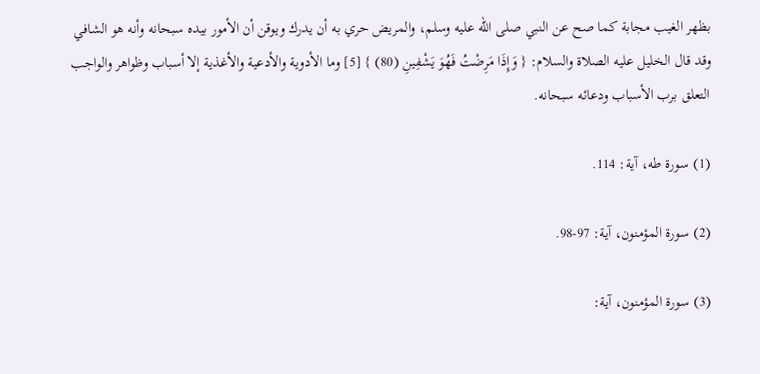بظهر الغيب مجابة كما صح عن النبي صلى الله عليه وسلم، والمريض حري به أن يدرك ويوقن أن الأمور بيده سبحانه وأنه هو الشافي وقد قال الخليل عليه الصلاة والسلام: { وَإِذَا مَرِضْتُ فَهُوَ يَشْفِينِ (80) } [5] وما الأدوية والأدعية والأغذية إلا أسباب وظواهر والواجب التعلق برب الأسباب ودعائه سبحانه.

(1) سورة طه، آية: 114.

(2) سورة المؤمنون، آية: 97-98.

(3) سورة المؤمنون، آية: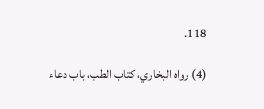118.

(4) رواه البخاري، كتاب الطب، باب دعاء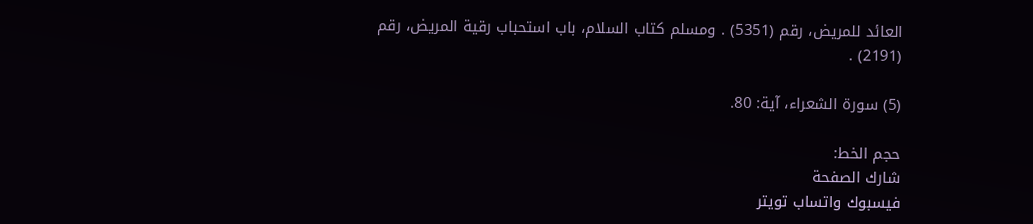العائد للمريض، رقم (5351) . ومسلم كتاب السلام، باب استحباب رقية المريض، رقم (2191) .

(5) سورة الشعراء، آية: 80.

حجم الخط:
شارك الصفحة
فيسبوك واتساب تويتر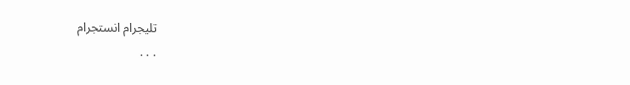تليجرام انستجرام
. . .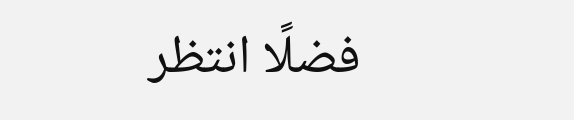فضلًا انتظر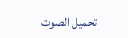تحميل الصوت